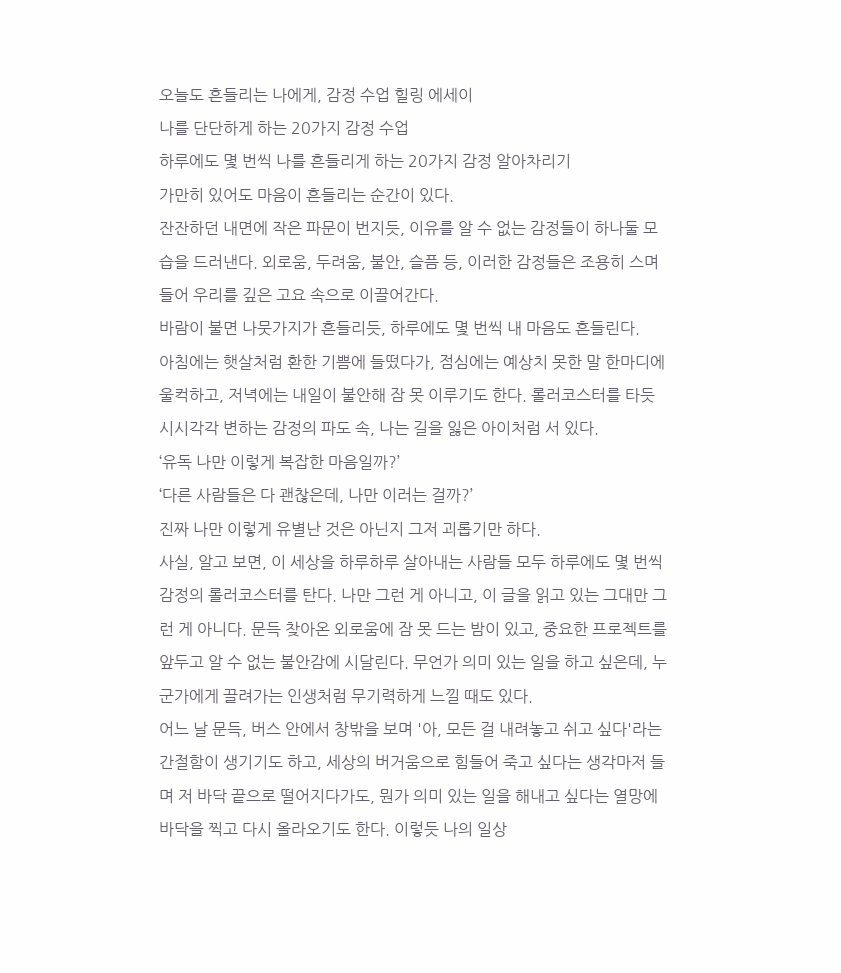오늘도 흔들리는 나에게, 감정 수업 힐링 에세이
나를 단단하게 하는 20가지 감정 수업
하루에도 몇 번씩 나를 흔들리게 하는 20가지 감정 알아차리기
가만히 있어도 마음이 흔들리는 순간이 있다.
잔잔하던 내면에 작은 파문이 번지듯, 이유를 알 수 없는 감정들이 하나둘 모습을 드러낸다. 외로움, 두려움, 불안, 슬픔 등, 이러한 감정들은 조용히 스며들어 우리를 깊은 고요 속으로 이끌어간다.
바람이 불면 나뭇가지가 흔들리듯, 하루에도 몇 번씩 내 마음도 흔들린다.
아침에는 햇살처럼 환한 기쁨에 들떴다가, 점심에는 예상치 못한 말 한마디에 울컥하고, 저녁에는 내일이 불안해 잠 못 이루기도 한다. 롤러코스터를 타듯 시시각각 변하는 감정의 파도 속, 나는 길을 잃은 아이처럼 서 있다.
‘유독 나만 이렇게 복잡한 마음일까?’
‘다른 사람들은 다 괜찮은데, 나만 이러는 걸까?’
진짜 나만 이렇게 유별난 것은 아닌지 그저 괴롭기만 하다.
사실, 알고 보면, 이 세상을 하루하루 살아내는 사람들 모두 하루에도 몇 번씩 감정의 롤러코스터를 탄다. 나만 그런 게 아니고, 이 글을 읽고 있는 그대만 그런 게 아니다. 문득 찾아온 외로움에 잠 못 드는 밤이 있고, 중요한 프로젝트를 앞두고 알 수 없는 불안감에 시달린다. 무언가 의미 있는 일을 하고 싶은데, 누군가에게 끌려가는 인생처럼 무기력하게 느낄 때도 있다.
어느 날 문득, 버스 안에서 창밖을 보며 '아, 모든 걸 내려놓고 쉬고 싶다'라는 간절함이 생기기도 하고, 세상의 버거움으로 힘들어 죽고 싶다는 생각마저 들며 저 바닥 끝으로 떨어지다가도, 뭔가 의미 있는 일을 해내고 싶다는 열망에 바닥을 찍고 다시 올라오기도 한다. 이렇듯 나의 일상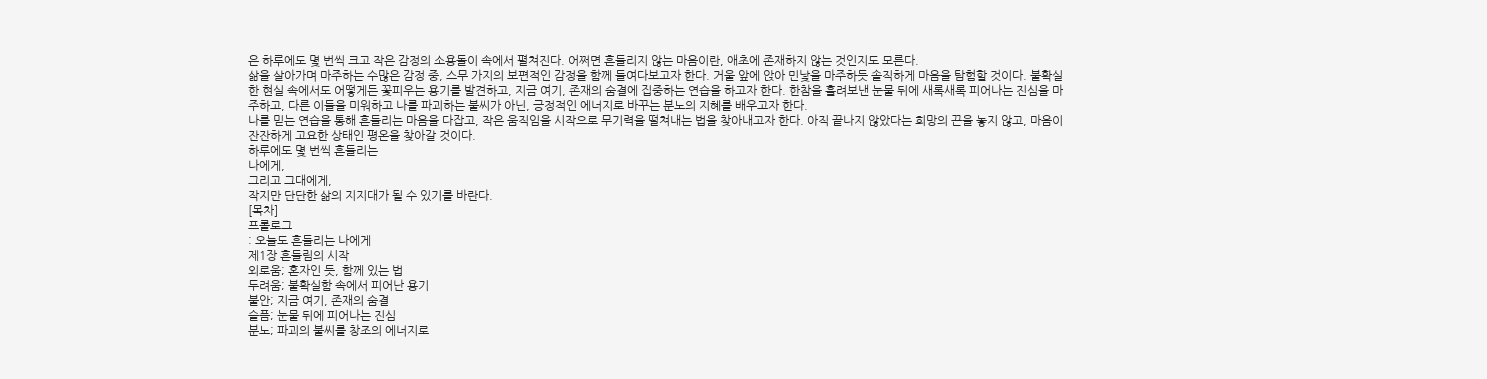은 하루에도 몇 번씩 크고 작은 감정의 소용돌이 속에서 펼쳐진다. 어쩌면 흔들리지 않는 마음이란, 애초에 존재하지 않는 것인지도 모른다.
삶을 살아가며 마주하는 수많은 감정 중, 스무 가지의 보편적인 감정을 함께 들여다보고자 한다. 거울 앞에 앉아 민낯을 마주하듯 솔직하게 마음을 탐험할 것이다. 불확실한 현실 속에서도 어떻게든 꽃피우는 용기를 발견하고, 지금 여기, 존재의 숨결에 집중하는 연습을 하고자 한다. 한참을 흘려보낸 눈물 뒤에 새록새록 피어나는 진심을 마주하고, 다른 이들을 미워하고 나를 파괴하는 불씨가 아닌, 긍정적인 에너지로 바꾸는 분노의 지혜를 배우고자 한다.
나를 믿는 연습을 통해 흔들리는 마음을 다잡고, 작은 움직임을 시작으로 무기력을 떨쳐내는 법을 찾아내고자 한다. 아직 끝나지 않았다는 희망의 끈을 놓지 않고, 마음이 잔잔하게 고요한 상태인 평온을 찾아갈 것이다.
하루에도 몇 번씩 흔들리는
나에게,
그리고 그대에게,
작지만 단단한 삶의 지지대가 될 수 있기를 바란다.
[목차]
프롤로그
: 오늘도 흔들리는 나에게
제1장 흔들림의 시작
외로움; 혼자인 듯, 함께 있는 법
두려움; 불확실함 속에서 피어난 용기
불안; 지금 여기, 존재의 숨결
슬픔; 눈물 뒤에 피어나는 진심
분노; 파괴의 불씨를 창조의 에너지로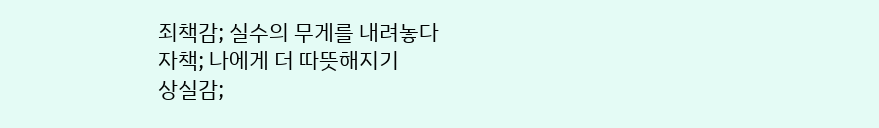죄책감; 실수의 무게를 내려놓다
자책; 나에게 더 따뜻해지기
상실감;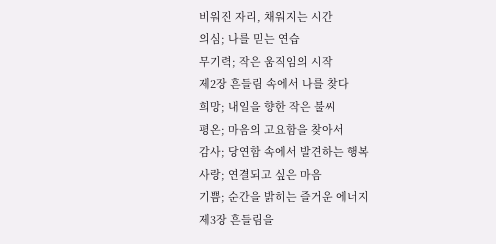비워진 자리, 채워지는 시간
의심; 나를 믿는 연습
무기력; 작은 움직임의 시작
제2장 흔들림 속에서 나를 찾다
희망; 내일을 향한 작은 불씨
평온; 마음의 고요함을 찾아서
감사; 당연함 속에서 발견하는 행복
사랑; 연결되고 싶은 마음
기쁨; 순간을 밝히는 즐거운 에너지
제3장 흔들림을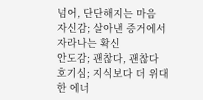넘어, 단단해지는 마음
자신감; 살아낸 증거에서 자라나는 확신
안도감; 괜찮다, 괜찮다
호기심; 지식보다 더 위대한 에너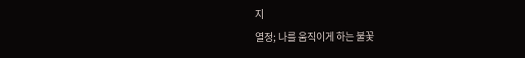지
열정; 나를 움직이게 하는 불꽃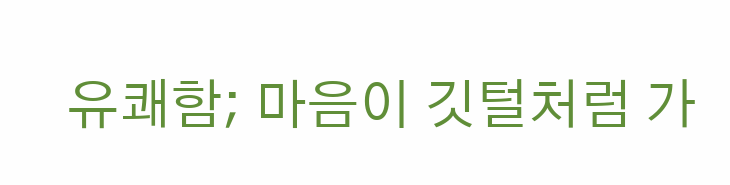유쾌함; 마음이 깃털처럼 가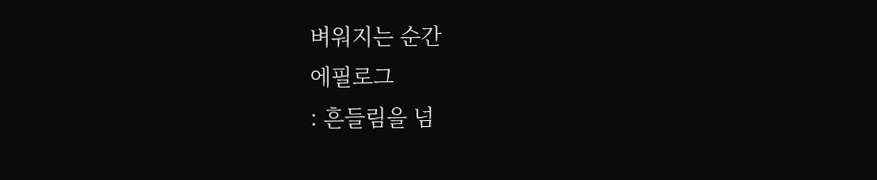벼워지는 순간
에필로그
: 흔들림을 넘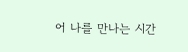어 나를 만나는 시간